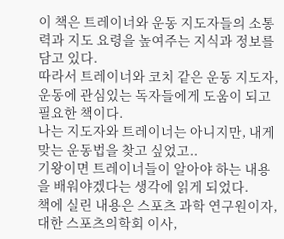이 책은 트레이너와 운동 지도자들의 소통력과 지도 요령을 높여주는 지식과 정보를 담고 있다.
따라서 트레이너와 코치 같은 운동 지도자, 운동에 관심있는 독자들에게 도움이 되고 필요한 책이다.
나는 지도자와 트레이너는 아니지만, 내게 맞는 운동법을 찾고 싶었고..
기왕이면 트레이너들이 알아야 하는 내용을 배워야겠다는 생각에 읽게 되었다.
책에 실린 내용은 스포츠 과학 연구원이자, 대한 스포츠의학회 이사,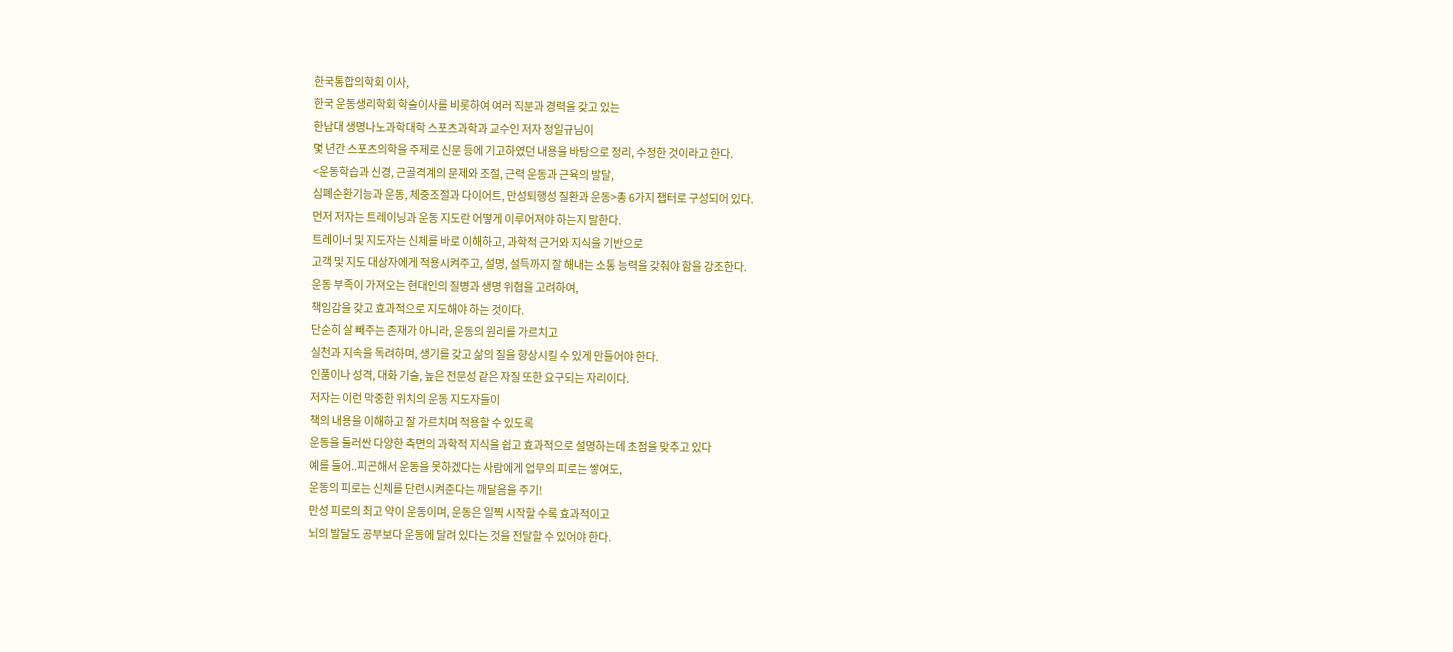한국통합의학회 이사,
한국 운동생리학회 학술이사를 비롯하여 여러 직분과 경력을 갖고 있는
한남대 생명나노과학대학 스포츠과학과 교수인 저자 정일규님이
몇 년간 스포츠의학을 주제로 신문 등에 기고하였던 내용을 바탕으로 정리, 수정한 것이라고 한다.
<운동학습과 신경, 근골격계의 문제와 조절, 근력 운동과 근육의 발달,
심폐순환기능과 운동, 체중조절과 다이어트, 만성퇴행성 질환과 운동>총 6가지 챕터로 구성되어 있다.
먼저 저자는 트레이닝과 운동 지도란 어떻게 이루어져야 하는지 말한다.
트레이너 및 지도자는 신체를 바로 이해하고, 과학적 근거와 지식을 기반으로
고객 및 지도 대상자에게 적용시켜주고, 설명, 설득까지 잘 해내는 소통 능력을 갖춰야 함을 강조한다.
운동 부족이 가져오는 현대인의 질병과 생명 위협을 고려하여,
책임감을 갖고 효과적으로 지도해야 하는 것이다.
단순히 살 빼주는 존재가 아니라, 운동의 원리를 가르치고
실천과 지속을 독려하며, 생기를 갖고 삶의 질을 향상시킬 수 있게 만들어야 한다.
인품이나 성격, 대화 기술, 높은 전문성 같은 자질 또한 요구되는 자리이다.
저자는 이런 막중한 위치의 운동 지도자들이
책의 내용을 이해하고 잘 가르치며 적용할 수 있도록
운동을 둘러싼 다양한 측면의 과학적 지식을 쉽고 효과적으로 설명하는데 초점을 맞추고 있다
예를 들어..피곤해서 운동을 못하겠다는 사람에게 업무의 피로는 쌓여도,
운동의 피로는 신체를 단련시켜준다는 깨달음을 주기!
만성 피로의 최고 약이 운동이며, 운동은 일찍 시작할 수록 효과적이고
뇌의 발달도 공부보다 운동에 달려 있다는 것을 전달할 수 있어야 한다.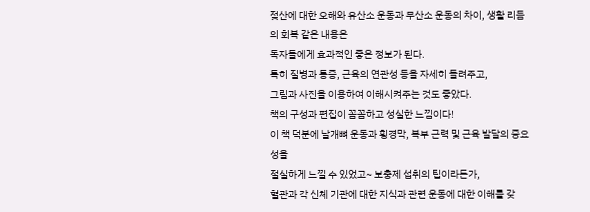젖산에 대한 오해와 유산소 운동과 무산소 운동의 차이, 생활 리듬의 회복 같은 내용은
독자들에게 효과적인 좋은 정보가 된다.
특히 질병과 통증, 근육의 연관성 등을 자세히 들려주고,
그림과 사진을 이용하여 이해시켜주는 것도 좋았다.
책의 구성과 편집이 꼼꼼하고 성실한 느낌이다!
이 책 덕분에 날개뼈 운동과 횡경막, 복부 근력 및 근육 발달의 중요성을
절실하게 느낄 수 있었고~ 보충제 섭취의 팁이라든가,
혈관과 각 신체 기관에 대한 지식과 관련 운동에 대한 이해를 갖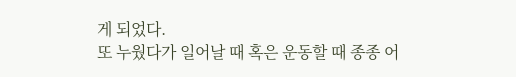게 되었다.
또 누웠다가 일어날 때 혹은 운동할 때 종종 어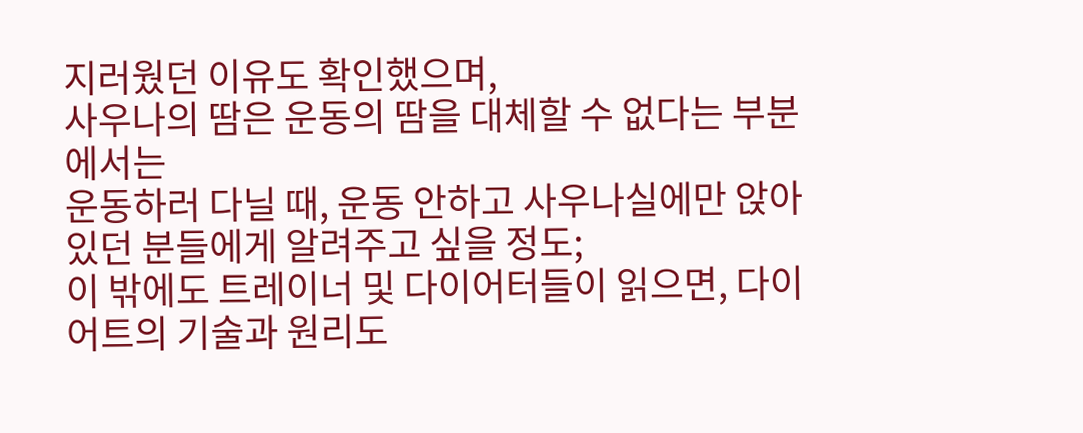지러웠던 이유도 확인했으며,
사우나의 땀은 운동의 땀을 대체할 수 없다는 부분에서는
운동하러 다닐 때, 운동 안하고 사우나실에만 앉아 있던 분들에게 알려주고 싶을 정도;
이 밖에도 트레이너 및 다이어터들이 읽으면, 다이어트의 기술과 원리도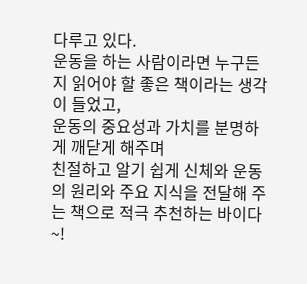다루고 있다.
운동을 하는 사람이라면 누구든지 읽어야 할 좋은 책이라는 생각이 들었고,
운동의 중요성과 가치를 분명하게 깨닫게 해주며
친절하고 알기 쉽게 신체와 운동의 원리와 주요 지식을 전달해 주는 책으로 적극 추천하는 바이다~!